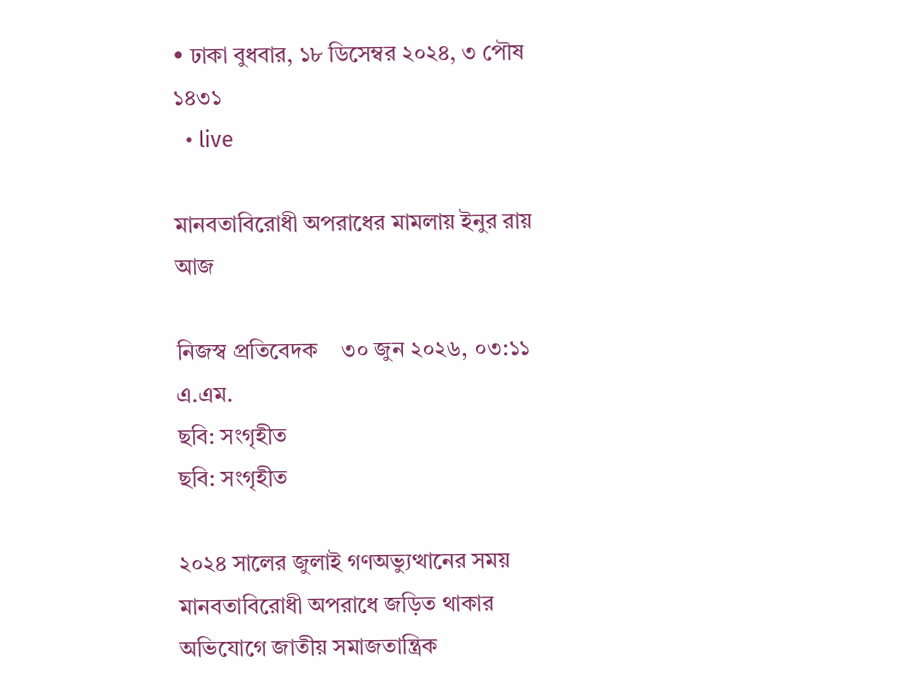• ঢাকা বুধবার, ১৮ ডিসেম্বর ২০২৪, ৩ পৌষ ১৪৩১
  • live

মানবতাবিরোধী অপরাধের মামলায় ইনুর রায় আজ

নিজস্ব প্রতিবেদক    ৩০ জুন ২০২৬, ০৩:১১ এ.এম.
ছবি: সংগৃহীত
ছবি: সংগৃহীত

২০২৪ সালের জুলাই গণঅভ্যুত্থানের সময় মানবতাবিরোধী অপরাধে জড়িত থাকার অভিযোগে জাতীয় সমাজতান্ত্রিক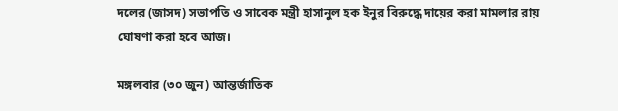দলের (জাসদ) সভাপতি ও সাবেক মন্ত্রী হাসানুল হক ইনুর বিরুদ্ধে দায়ের করা মামলার রায় ঘোষণা করা হবে আজ।

মঙ্গলবার (৩০ জুন) আন্তর্জাতিক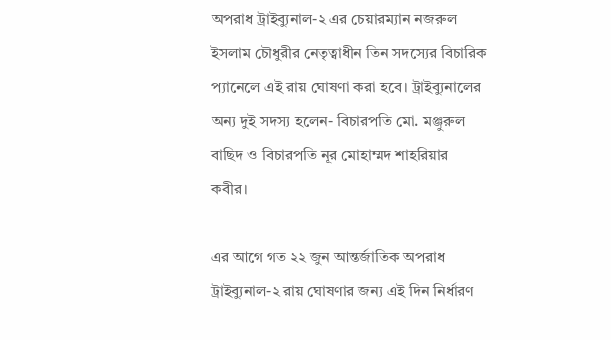অপরাধ ট্রাইব্যুনাল-২ এর চেয়ারম্যান নজরুল ইসলাম চৌধুরীর নেতৃত্বাধীন তিন সদস্যের বিচারিক প্যানেলে এই রায় ঘোষণা করা হবে। ট্রাইব্যুনালের অন্য দুই সদস্য হলেন- বিচারপতি মো. মঞ্জুরুল বাছিদ ও বিচারপতি নূর মোহাম্মদ শাহরিয়ার কবীর।

এর আগে গত ২২ জুন আন্তর্জাতিক অপরাধ ট্রাইব্যুনাল-২ রায় ঘোষণার জন্য এই দিন নির্ধারণ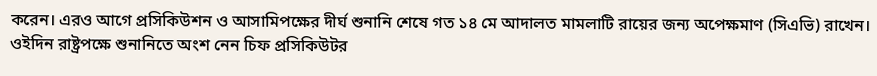করেন। এরও আগে প্রসিকিউশন ও আসামিপক্ষের দীর্ঘ শুনানি শেষে গত ১৪ মে আদালত মামলাটি রায়ের জন্য অপেক্ষমাণ (সিএভি) রাখেন। ওইদিন রাষ্ট্রপক্ষে শুনানিতে অংশ নেন চিফ প্রসিকিউটর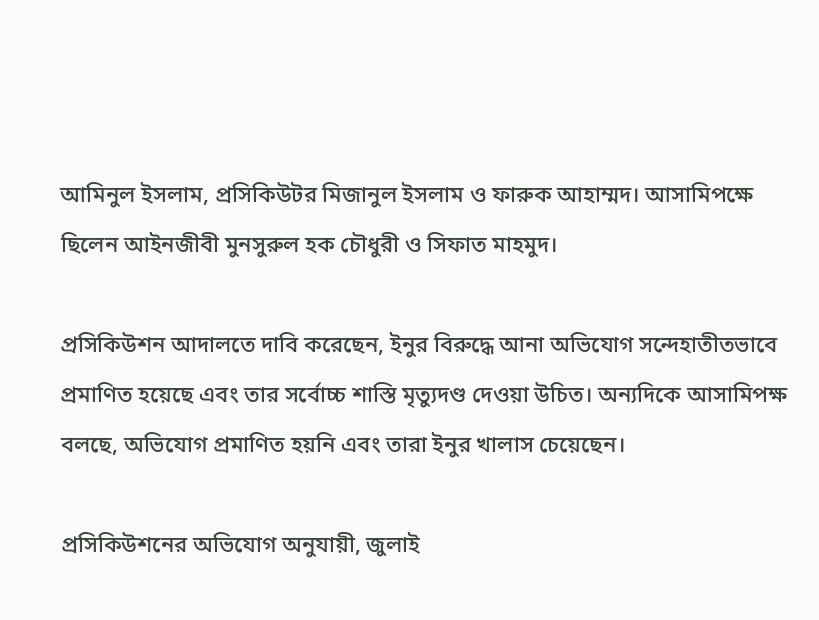আমিনুল ইসলাম, প্রসিকিউটর মিজানুল ইসলাম ও ফারুক আহাম্মদ। আসামিপক্ষে ছিলেন আইনজীবী মুনসুরুল হক চৌধুরী ও সিফাত মাহমুদ।

প্রসিকিউশন আদালতে দাবি করেছেন, ইনুর বিরুদ্ধে আনা অভিযোগ সন্দেহাতীতভাবে প্রমাণিত হয়েছে এবং তার সর্বোচ্চ শাস্তি মৃত্যুদণ্ড দেওয়া উচিত। অন্যদিকে আসামিপক্ষ বলছে, অভিযোগ প্রমাণিত হয়নি এবং তারা ইনুর খালাস চেয়েছেন।

প্রসিকিউশনের অভিযোগ অনুযায়ী, জুলাই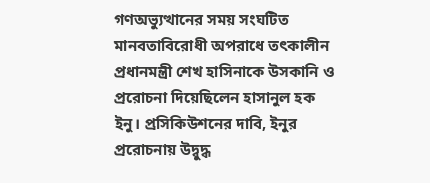গণঅভ্যুত্থানের সময় সংঘটিত মানবতাবিরোধী অপরাধে তৎকালীন প্রধানমন্ত্রী শেখ হাসিনাকে উসকানি ও প্ররোচনা দিয়েছিলেন হাসানুল হক ইনু। প্রসিকিউশনের দাবি, ইনুর প্ররোচনায় উদ্বুদ্ধ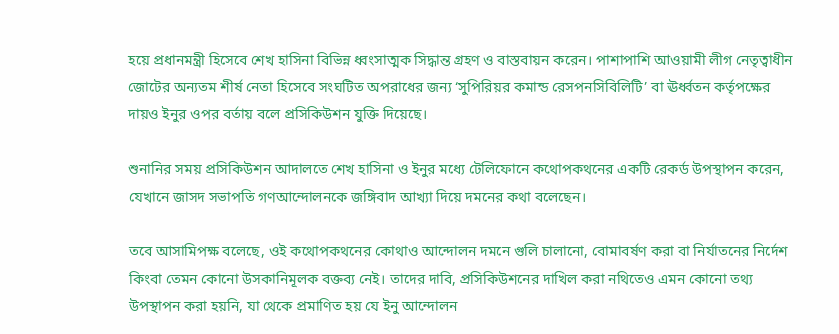হয়ে প্রধানমন্ত্রী হিসেবে শেখ হাসিনা বিভিন্ন ধ্বংসাত্মক সিদ্ধান্ত গ্রহণ ও বাস্তবায়ন করেন। পাশাপাশি আওয়ামী লীগ নেতৃত্বাধীন জোটের অন্যতম শীর্ষ নেতা হিসেবে সংঘটিত অপরাধের জন্য ‘সুপিরিয়র কমান্ড রেসপনসিবিলিটি’ বা ঊর্ধ্বতন কর্তৃপক্ষের দায়ও ইনুর ওপর বর্তায় বলে প্রসিকিউশন যুক্তি দিয়েছে।

শুনানির সময় প্রসিকিউশন আদালতে শেখ হাসিনা ও ইনুর মধ্যে টেলিফোনে কথোপকথনের একটি রেকর্ড উপস্থাপন করেন, যেখানে জাসদ সভাপতি গণআন্দোলনকে জঙ্গিবাদ আখ্যা দিয়ে দমনের কথা বলেছেন।

তবে আসামিপক্ষ বলেছে, ওই কথোপকথনের কোথাও আন্দোলন দমনে গুলি চালানো, বোমাবর্ষণ করা বা নির্যাতনের নির্দেশ কিংবা তেমন কোনো উসকানিমূলক বক্তব্য নেই। তাদের দাবি, প্রসিকিউশনের দাখিল করা নথিতেও এমন কোনো তথ্য উপস্থাপন করা হয়নি, যা থেকে প্রমাণিত হয় যে ইনু আন্দোলন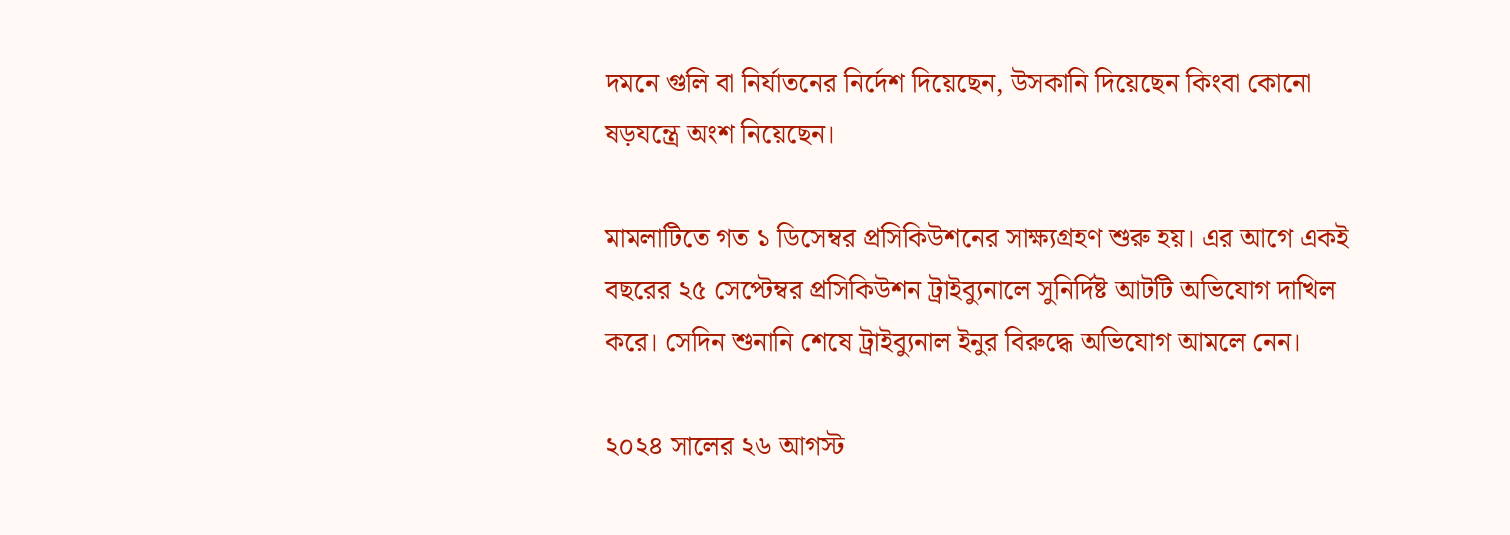দমনে গুলি বা নির্যাতনের নির্দেশ দিয়েছেন, উসকানি দিয়েছেন কিংবা কোনো ষড়যন্ত্রে অংশ নিয়েছেন।

মামলাটিতে গত ১ ডিসেম্বর প্রসিকিউশনের সাক্ষ্যগ্রহণ শুরু হয়। এর আগে একই বছরের ২৫ সেপ্টেম্বর প্রসিকিউশন ট্রাইব্যুনালে সুনির্দিষ্ট আটটি অভিযোগ দাখিল করে। সেদিন শুনানি শেষে ট্রাইব্যুনাল ইনুর বিরুদ্ধে অভিযোগ আমলে নেন।

২০২৪ সালের ২৬ আগস্ট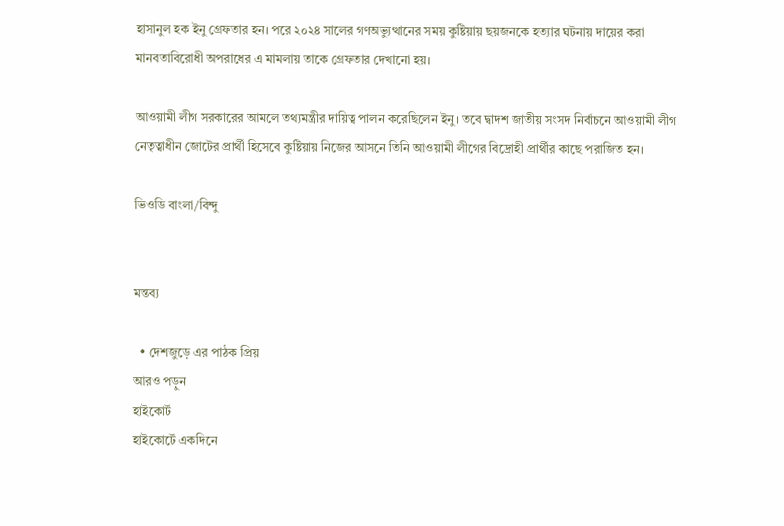হাসানুল হক ইনু গ্রেফতার হন। পরে ২০২৪ সালের গণঅভ্যুত্থানের সময় কুষ্টিয়ায় ছয়জনকে হত্যার ঘটনায় দায়ের করা মানবতাবিরোধী অপরাধের এ মামলায় তাকে গ্রেফতার দেখানো হয়।

আওয়ামী লীগ সরকারের আমলে তথ্যমন্ত্রীর দায়িত্ব পালন করেছিলেন ইনু। তবে দ্বাদশ জাতীয় সংসদ নির্বাচনে আওয়ামী লীগ নেতৃত্বাধীন জোটের প্রার্থী হিসেবে কুষ্টিয়ায় নিজের আসনে তিনি আওয়ামী লীগের বিদ্রোহী প্রার্থীর কাছে পরাজিত হন।

ভিওডি বাংলা/বিন্দু


মন্তব্য

  • দেশজুড়ে এর পাঠক প্রিয়
আরও পড়ুন
হাইকোর্ট
হাইকোর্টে একদিনে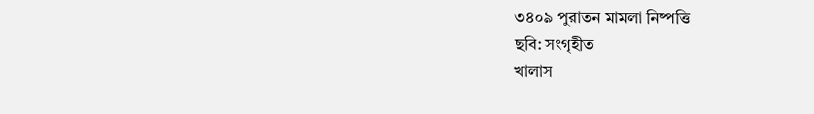৩৪০৯ পুরাতন মামলা নিষ্পত্তি
ছবি: সংগৃহীত
খালাস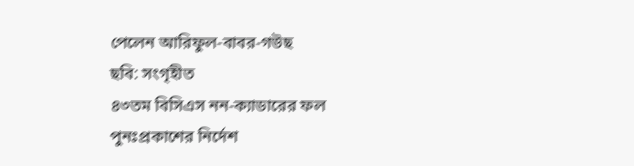পেলেন আরিফুল-বাবর-গউছ
ছবি: সংগৃহীত
৪৩তম বিসিএস নন-ক্যাডারের ফল পুনঃপ্রকাশের নির্দেশ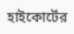হাইকোর্টের